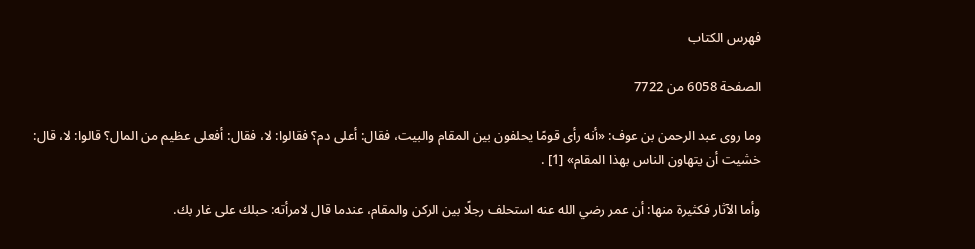فهرس الكتاب

الصفحة 6058 من 7722

وما روى عبد الرحمن بن عوف: «أنه رأى قومًا يحلفون بين المقام والبيت، فقال: أعلى دم؟ فقالوا: لا، فقال: أفعلى عظيم من المال؟ قالوا: لا، قال: خشيت أن يتهاون الناس بهذا المقام» [1] .

وأما الآثار فكثيرة منها: أن عمر رضي الله عنه استحلف رجلًا بين الركن والمقام، عندما قال لامرأته: حبلك على غار بك.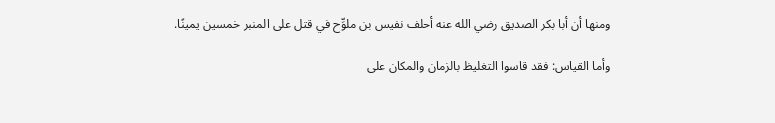ومنها أن أبا بكر الصديق رضي الله عنه أحلف نفيس بن ملوِّح في قتل على المنبر خمسين يمينًا.

وأما القياس: فقد قاسوا التغليظ بالزمان والمكان على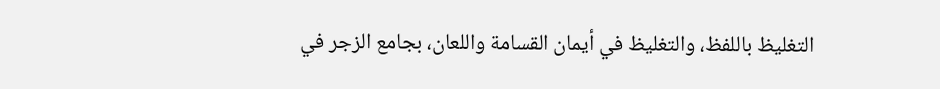التغليظ باللفظ، والتغليظ في أيمان القسامة واللعان، بجامع الزجر في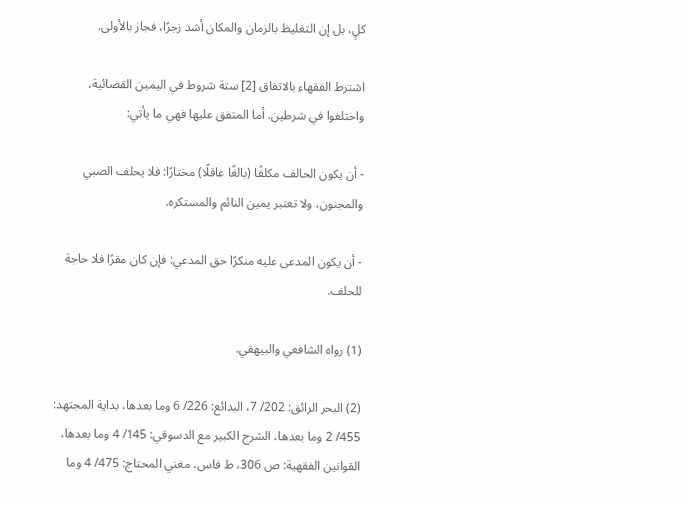كلٍ، بل إن التغليظ بالزمان والمكان أشد زجرًا، فجاز بالأولى.

اشترط الفقهاء بالاتفاق [2] ستة شروط في اليمين القضائية، واختلفوا في شرطين. أما المتفق عليها فهي ما يأتي:

- أن يكون الحالف مكلفًا (بالغًا عاقلًا) مختارًا: فلا يحلف الصبي والمجنون، ولا تعتبر يمين النائم والمستكره.

- أن يكون المدعى عليه منكرًا حق المدعي: فإن كان مقرًا فلا حاجة للحلف.

(1) رواه الشافعي والبيهقي.

(2) البحر الرائق: 202/ 7، البدائع: 226/ 6 وما بعدها، بداية المجتهد: 455/ 2 وما بعدها، الشرح الكبير مع الدسوقي: 145/ 4 وما بعدها، القوانين الفقهية: ص 306، ط فاس، مغني المحتاج: 475/ 4 وما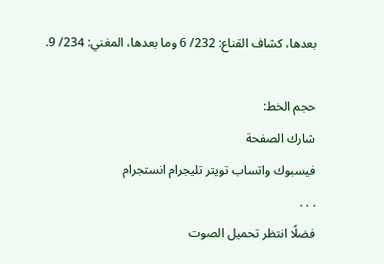بعدها، كشاف القناع: 232/ 6 وما بعدها، المغني: 234/ 9.

حجم الخط:
شارك الصفحة
فيسبوك واتساب تويتر تليجرام انستجرام
. . .
فضلًا انتظر تحميل الصوت